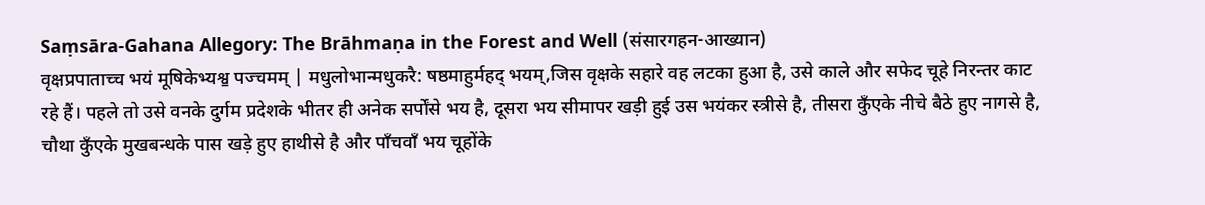Saṃsāra-Gahana Allegory: The Brāhmaṇa in the Forest and Well (संसारगहन-आख्यान)
वृक्षप्रपाताच्च भयं मूषिकेभ्यश्व॒ पज्चमम् | मधुलोभान्मधुकरै: षष्ठमाहुर्महद् भयम्,जिस वृक्षके सहारे वह लटका हुआ है, उसे काले और सफेद चूहे निरन्तर काट रहे हैं। पहले तो उसे वनके दुर्गम प्रदेशके भीतर ही अनेक सर्पोंसे भय है, दूसरा भय सीमापर खड़ी हुई उस भयंकर स्त्रीसे है, तीसरा कुँएके नीचे बैठे हुए नागसे है, चौथा कुँएके मुखबन्धके पास खड़े हुए हाथीसे है और पाँचवाँ भय चूहोंके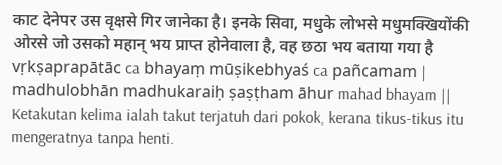काट देनेपर उस वृक्षसे गिर जानेका है। इनके सिवा, मधुके लोभसे मधुमक्खियोंकी ओरसे जो उसको महान् भय प्राप्त होनेवाला है, वह छठा भय बताया गया है
vṛkṣaprapātāc ca bhayaṃ mūṣikebhyaś ca pañcamam | madhulobhān madhukaraiḥ ṣaṣṭham āhur mahad bhayam ||
Ketakutan kelima ialah takut terjatuh dari pokok, kerana tikus-tikus itu mengeratnya tanpa henti.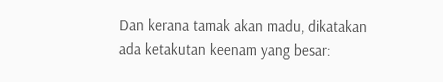Dan kerana tamak akan madu, dikatakan ada ketakutan keenam yang besar: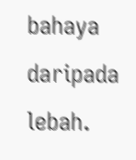bahaya daripada lebah.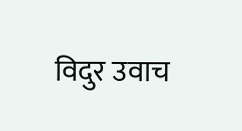विदुर उवाच